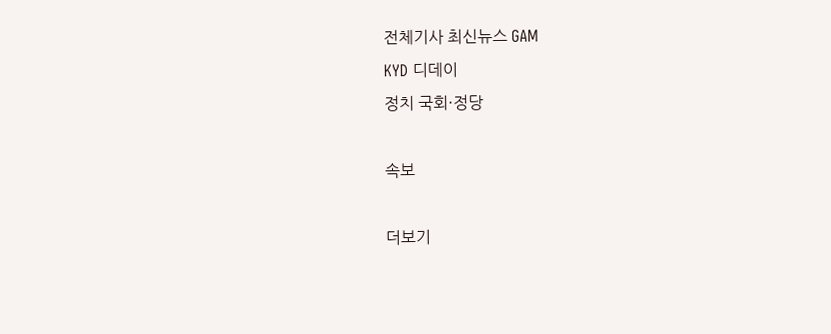전체기사 최신뉴스 GAM
KYD 디데이
정치 국회·정당

속보

더보기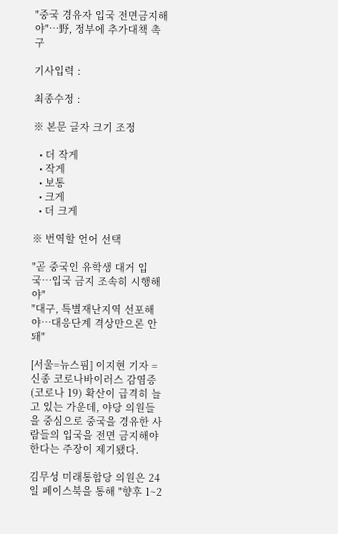"중국 경유자 입국 전면금지해야"…野, 정부에 추가대책 촉구

기사입력 :

최종수정 :

※ 본문 글자 크기 조정

  • 더 작게
  • 작게
  • 보통
  • 크게
  • 더 크게

※ 번역할 언어 선택

"곧 중국인 유학생 대거 입국…입국 금지 조속히 시행해야"
"대구, 특별재난지역 선포해야…대응단계 격상만으론 안 돼"

[서울=뉴스핌] 이지현 기자 = 신종 코로나바이러스 감염증(코로나 19) 확산이 급격히 늘고 있는 가운데, 야당 의원들을 중심으로 중국을 경유한 사람들의 입국을 전면 금지해야 한다는 주장이 제기됐다.

김무성 미래통합당 의원은 24일 페이스북을 통해 "향후 1~2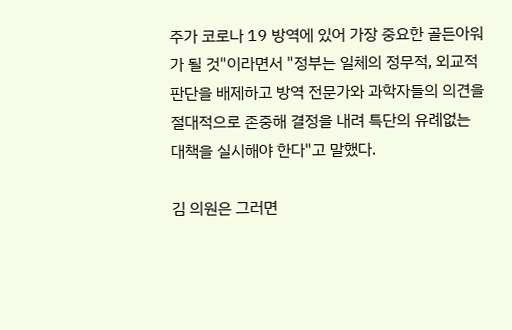주가 코로나 19 방역에 있어 가장 중요한 골든아워가 될 것"이라면서 "정부는 일체의 정무적, 외교적 판단을 배제하고 방역 전문가와 과학자들의 의견을 절대적으로 존중해 결정을 내려 특단의 유례없는 대책을 실시해야 한다"고 말했다.

김 의원은 그러면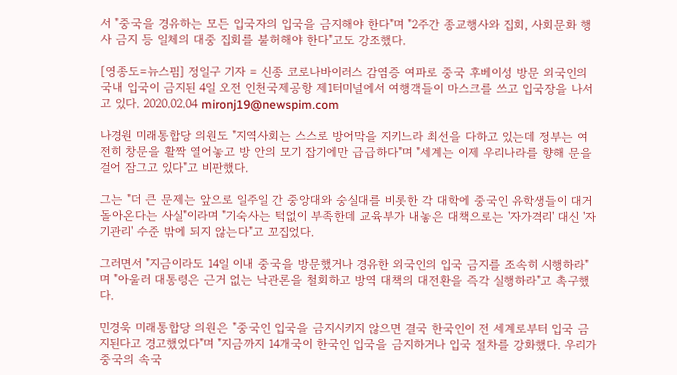서 "중국을 경유하는 모든 입국자의 입국을 금지해야 한다"며 "2주간 종교행사와 집회, 사회문화 행사 금지 등 일체의 대중 집회를 불허해야 한다"고도 강조했다.

[영종도=뉴스핌] 정일구 기자 = 신종 코로나바이러스 감염증 여파로 중국 후베이성 방문 외국인의 국내 입국이 금지된 4일 오전 인천국제공항 제1터미널에서 여행객들이 마스크를 쓰고 입국장을 나서고 있다. 2020.02.04 mironj19@newspim.com

나경원 미래통합당 의원도 "지역사회는 스스로 방어막을 지키느라 최선을 다하고 있는데 정부는 여전히 창문을 활짝 열어놓고 방 안의 모기 잡기에만 급급하다"며 "세계는 이제 우리나라를 향해 문을 걸어 잠그고 있다"고 비판했다.

그는 "더 큰 문제는 앞으로 일주일 간 중앙대와 숭실대를 비롯한 각 대학에 중국인 유학생들이 대거 돌아온다는 사실"이라며 "기숙사는 턱없이 부족한데 교육부가 내놓은 대책으로는 '자가격리' 대신 '자기관리' 수준 밖에 되지 않는다"고 꼬집었다.

그러면서 "지금이라도 14일 이내 중국을 방문했거나 경유한 외국인의 입국 금지를 조속히 시행하라"며 "아울러 대통령은 근거 없는 낙관론을 철회하고 방역 대책의 대전환을 즉각 실행하라"고 촉구했다.

민경욱 미래통합당 의원은 "중국인 입국을 금지시키지 않으면 결국 한국인이 전 세계로부터 입국 금지된다고 경고했었다"며 "지금까지 14개국이 한국인 입국을 금지하거나 입국 절차를 강화했다. 우리가 중국의 속국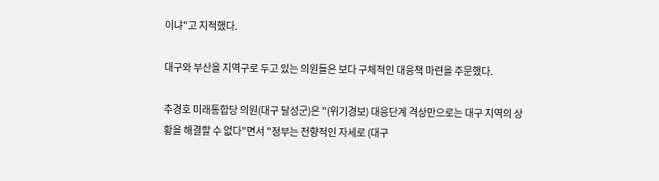이냐"고 지적했다.

대구와 부산을 지역구로 두고 있는 의원들은 보다 구체적인 대응책 마련을 주문했다.

추경호 미래통합당 의원(대구 달성군)은 "(위기경보) 대응단계 격상만으로는 대구 지역의 상황을 해결할 수 없다"면서 "정부는 전향적인 자세로 (대구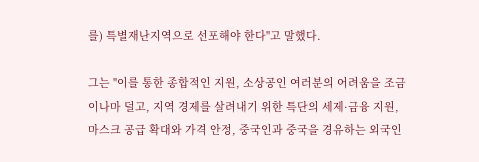를) 특별재난지역으로 선포해야 한다"고 말했다.

그는 "이를 통한 종합적인 지원, 소상공인 여러분의 어려움을 조금이나마 덜고, 지역 경제를 살려내기 위한 특단의 세제·금융 지원, 마스크 공급 확대와 가격 안정, 중국인과 중국을 경유하는 외국인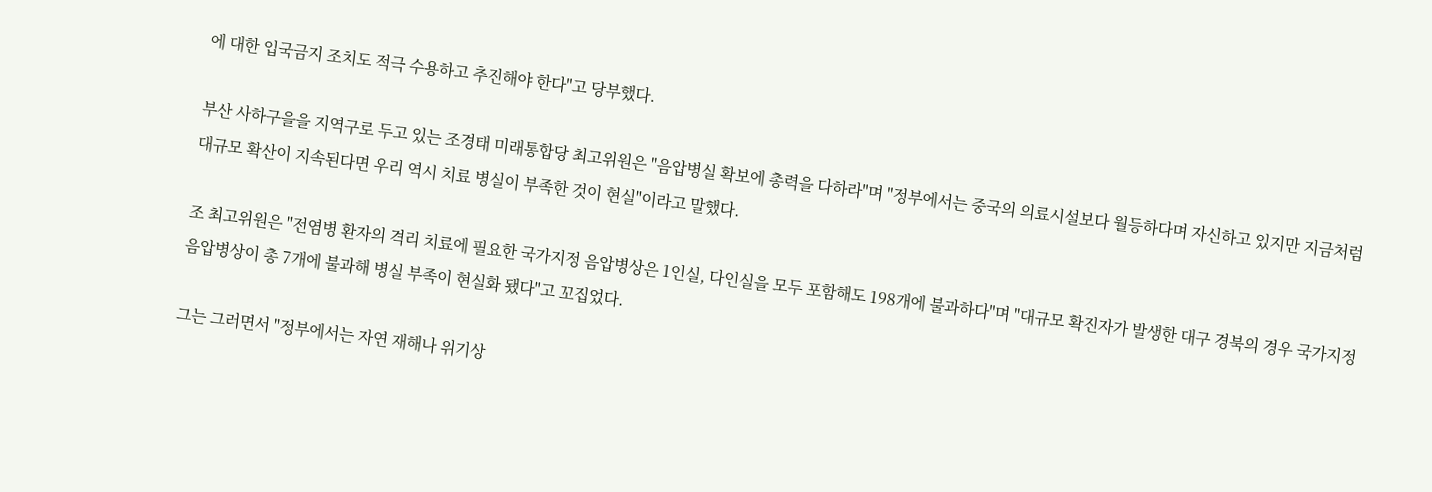에 대한 입국금지 조치도 적극 수용하고 추진해야 한다"고 당부했다.

부산 사하구을을 지역구로 두고 있는 조경태 미래통합당 최고위원은 "음압병실 확보에 총력을 다하라"며 "정부에서는 중국의 의료시설보다 월등하다며 자신하고 있지만 지금처럼 대규모 확산이 지속된다면 우리 역시 치료 병실이 부족한 것이 현실"이라고 말했다.

조 최고위원은 "전염병 환자의 격리 치료에 필요한 국가지정 음압병상은 1인실, 다인실을 모두 포함해도 198개에 불과하다"며 "대규모 확진자가 발생한 대구 경북의 경우 국가지정 음압병상이 총 7개에 불과해 병실 부족이 현실화 됐다"고 꼬집었다.

그는 그러면서 "정부에서는 자연 재해나 위기상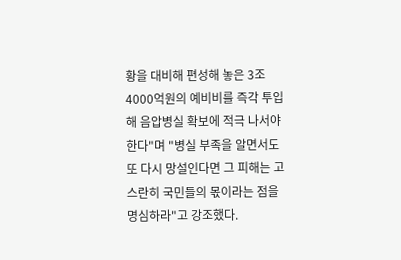황을 대비해 편성해 놓은 3조 4000억원의 예비비를 즉각 투입해 음압병실 확보에 적극 나서야 한다"며 "병실 부족을 알면서도 또 다시 망설인다면 그 피해는 고스란히 국민들의 몫이라는 점을 명심하라"고 강조했다.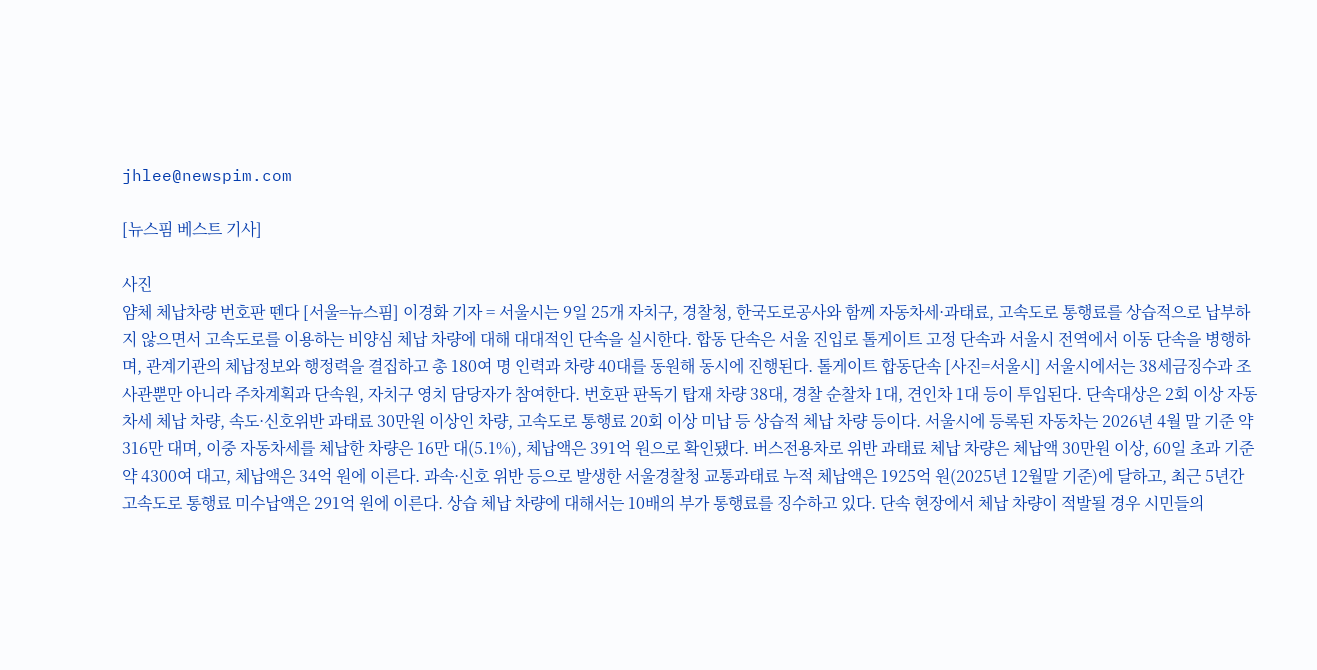jhlee@newspim.com

[뉴스핌 베스트 기사]

사진
얌체 체납차량 번호판 뗀다 [서울=뉴스핌] 이경화 기자 = 서울시는 9일 25개 자치구, 경찰청, 한국도로공사와 함께 자동차세·과태료, 고속도로 통행료를 상습적으로 납부하지 않으면서 고속도로를 이용하는 비양심 체납 차량에 대해 대대적인 단속을 실시한다. 합동 단속은 서울 진입로 톨게이트 고정 단속과 서울시 전역에서 이동 단속을 병행하며, 관계기관의 체납정보와 행정력을 결집하고 총 180여 명 인력과 차량 40대를 동원해 동시에 진행된다. 톨게이트 합동단속 [사진=서울시] 서울시에서는 38세금징수과 조사관뿐만 아니라 주차계획과 단속원, 자치구 영치 담당자가 참여한다. 번호판 판독기 탑재 차량 38대, 경찰 순찰차 1대, 견인차 1대 등이 투입된다. 단속대상은 2회 이상 자동차세 체납 차량, 속도·신호위반 과태료 30만원 이상인 차량, 고속도로 통행료 20회 이상 미납 등 상습적 체납 차량 등이다. 서울시에 등록된 자동차는 2026년 4월 말 기준 약 316만 대며, 이중 자동차세를 체납한 차량은 16만 대(5.1%), 체납액은 391억 원으로 확인됐다. 버스전용차로 위반 과태료 체납 차량은 체납액 30만원 이상, 60일 초과 기준 약 4300여 대고, 체납액은 34억 원에 이른다. 과속·신호 위반 등으로 발생한 서울경찰청 교통과태료 누적 체납액은 1925억 원(2025년 12월말 기준)에 달하고, 최근 5년간 고속도로 통행료 미수납액은 291억 원에 이른다. 상습 체납 차량에 대해서는 10배의 부가 통행료를 징수하고 있다. 단속 현장에서 체납 차량이 적발될 경우 시민들의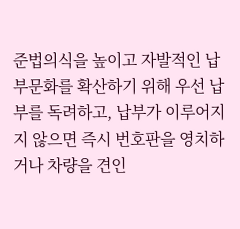준법의식을 높이고 자발적인 납부문화를 확산하기 위해 우선 납부를 독려하고, 납부가 이루어지지 않으면 즉시 번호판을 영치하거나 차량을 견인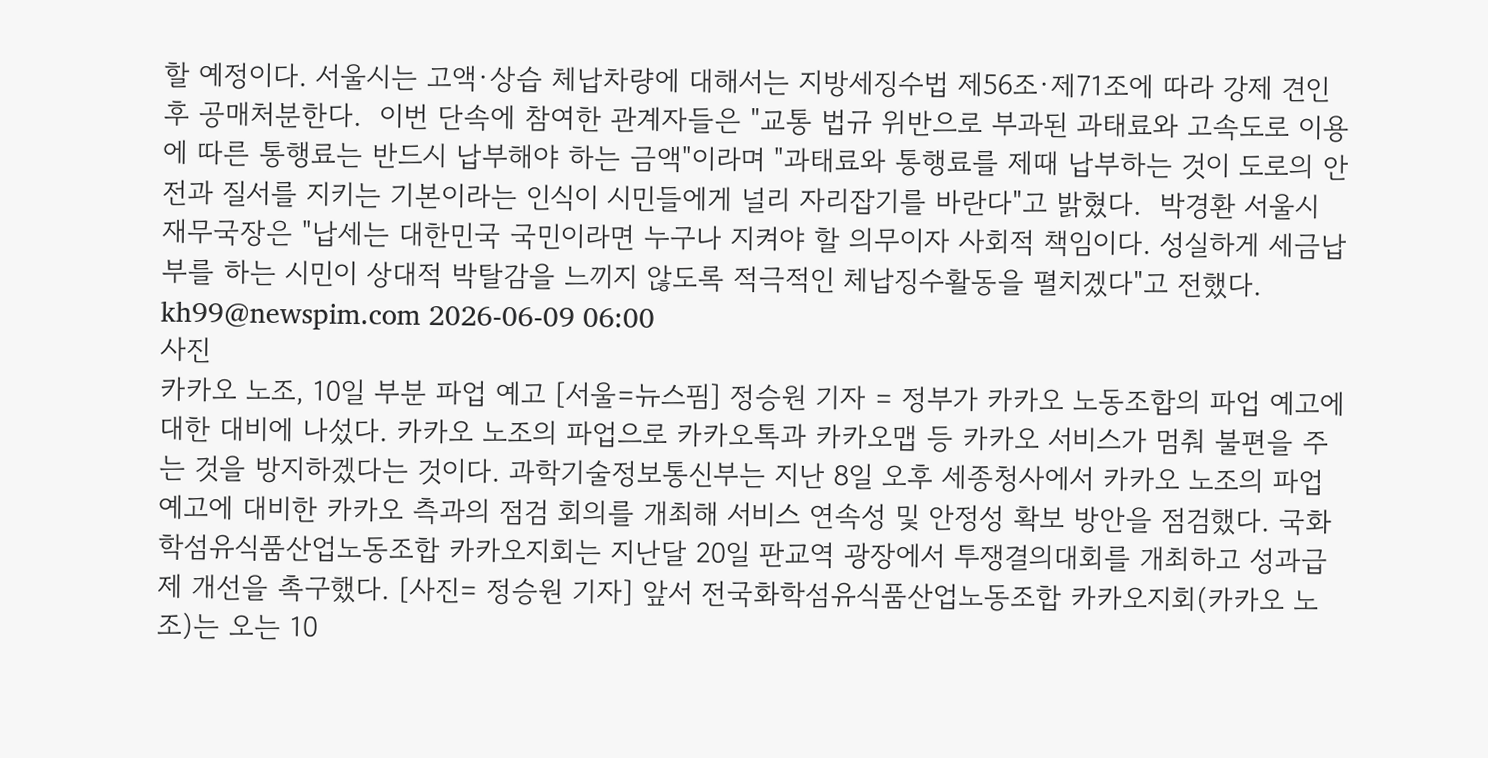할 예정이다. 서울시는 고액·상습 체납차량에 대해서는 지방세징수법 제56조·제71조에 따라 강제 견인 후 공매처분한다.  이번 단속에 참여한 관계자들은 "교통 법규 위반으로 부과된 과태료와 고속도로 이용에 따른 통행료는 반드시 납부해야 하는 금액"이라며 "과태료와 통행료를 제때 납부하는 것이 도로의 안전과 질서를 지키는 기본이라는 인식이 시민들에게 널리 자리잡기를 바란다"고 밝혔다.  박경환 서울시 재무국장은 "납세는 대한민국 국민이라면 누구나 지켜야 할 의무이자 사회적 책임이다. 성실하게 세금납부를 하는 시민이 상대적 박탈감을 느끼지 않도록 적극적인 체납징수활동을 펼치겠다"고 전했다.  kh99@newspim.com 2026-06-09 06:00
사진
카카오 노조, 10일 부분 파업 예고 [서울=뉴스핌] 정승원 기자 = 정부가 카카오 노동조합의 파업 예고에 대한 대비에 나섰다. 카카오 노조의 파업으로 카카오톡과 카카오맵 등 카카오 서비스가 멈춰 불편을 주는 것을 방지하겠다는 것이다. 과학기술정보통신부는 지난 8일 오후 세종청사에서 카카오 노조의 파업 예고에 대비한 카카오 측과의 점검 회의를 개최해 서비스 연속성 및 안정성 확보 방안을 점검했다. 국화학섬유식품산업노동조합 카카오지회는 지난달 20일 판교역 광장에서 투쟁결의대회를 개최하고 성과급제 개선을 촉구했다. [사진= 정승원 기자] 앞서 전국화학섬유식품산업노동조합 카카오지회(카카오 노조)는 오는 10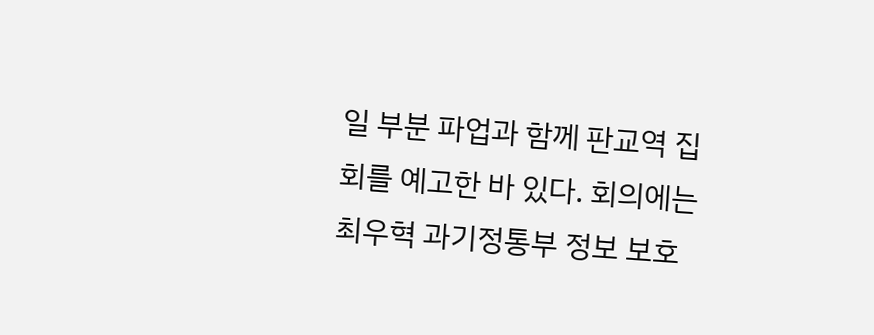일 부분 파업과 함께 판교역 집회를 예고한 바 있다. 회의에는 최우혁 과기정통부 정보 보호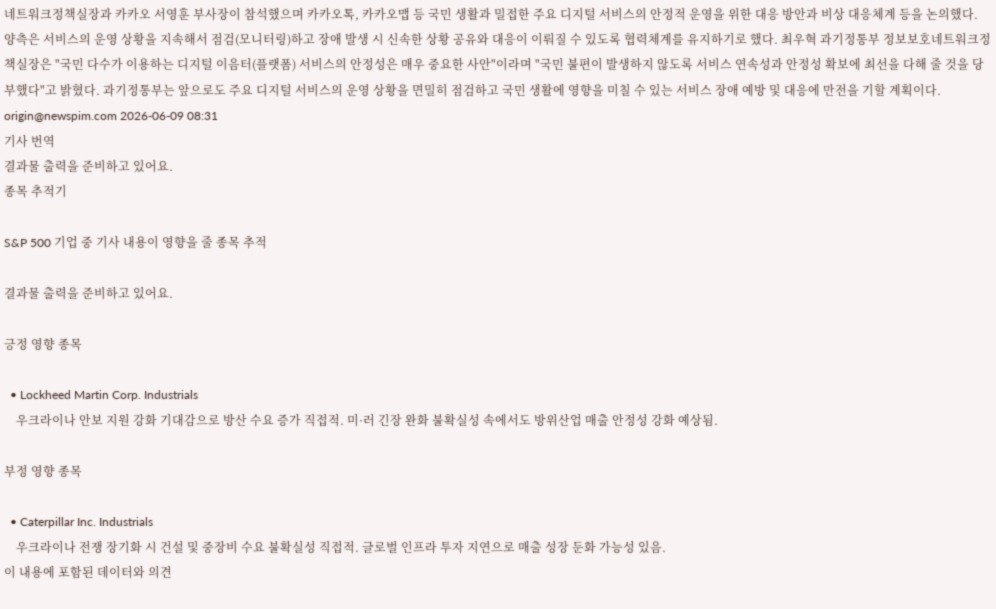네트워크정책실장과 카카오 서영훈 부사장이 참석했으며 카카오톡, 카카오맵 등 국민 생활과 밀접한 주요 디지털 서비스의 안정적 운영을 위한 대응 방안과 비상 대응체계 등을 논의했다. 양측은 서비스의 운영 상황을 지속해서 점검(모니터링)하고 장애 발생 시 신속한 상황 공유와 대응이 이뤄질 수 있도록 협력체계를 유지하기로 했다. 최우혁 과기정통부 정보보호네트워크정책실장은 "국민 다수가 이용하는 디지털 이음터(플랫폼) 서비스의 안정성은 매우 중요한 사안"이라며 "국민 불편이 발생하지 않도록 서비스 연속성과 안정성 확보에 최선을 다해 줄 것을 당부했다"고 밝혔다. 과기정통부는 앞으로도 주요 디지털 서비스의 운영 상황을 면밀히 점검하고 국민 생활에 영향을 미칠 수 있는 서비스 장애 예방 및 대응에 만전을 기할 계획이다. origin@newspim.com 2026-06-09 08:31
기사 번역
결과물 출력을 준비하고 있어요.
종목 추적기

S&P 500 기업 중 기사 내용이 영향을 줄 종목 추적

결과물 출력을 준비하고 있어요.

긍정 영향 종목

  • Lockheed Martin Corp. Industrials
    우크라이나 안보 지원 강화 기대감으로 방산 수요 증가 직접적. 미·러 긴장 완화 불확실성 속에서도 방위산업 매출 안정성 강화 예상됨.

부정 영향 종목

  • Caterpillar Inc. Industrials
    우크라이나 전쟁 장기화 시 건설 및 중장비 수요 불확실성 직접적. 글로벌 인프라 투자 지연으로 매출 성장 둔화 가능성 있음.
이 내용에 포함된 데이터와 의견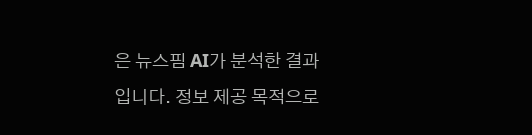은 뉴스핌 AI가 분석한 결과입니다. 정보 제공 목적으로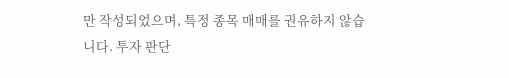만 작성되었으며, 특정 종목 매매를 권유하지 않습니다. 투자 판단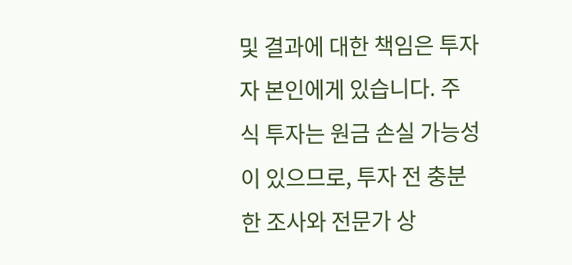및 결과에 대한 책임은 투자자 본인에게 있습니다. 주식 투자는 원금 손실 가능성이 있으므로, 투자 전 충분한 조사와 전문가 상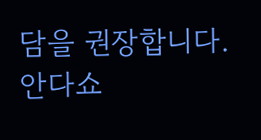담을 권장합니다.
안다쇼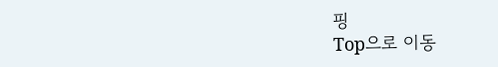핑
Top으로 이동